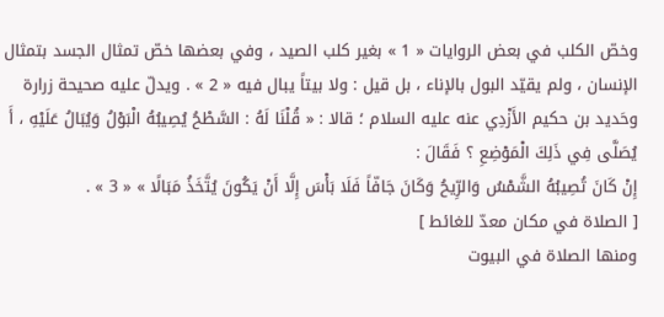وخصّ الكلب في بعض الروايات « 1 » بغير كلب الصيد ، وفي بعضها خصّ تمثال الجسد بتمثال الإنسان ، ولم يقيّد البول بالإناء ، بل قيل : ولا بيتاً يبال فيه « 2 » . ويدلّ عليه صحيحة زرارة وحَديد بن حكيم الأَزْدِي عنه عليه السلام ؛ قالا : « قُلْنَا لَهُ : السَّطْحُ يُصِيبُهُ الْبَوْلُ وَيُبَالُ عَلَيْهِ ، أَ يُصَلَّى فِي ذَلِكَ الْمَوْضِعِ ؟ فَقَالَ :
إِنْ كَانَ تُصِيبُهُ الشَّمْسُ وَالرِّيحُ وَكَانَ جَافّاً فَلَا بَأْسَ إِلَّا أَنْ يَكُونَ يُتَّخَذُ مَبَالًا » « 3 » .
[ الصلاة في مكان معدّ للغائط ]
ومنها الصلاة في البيوت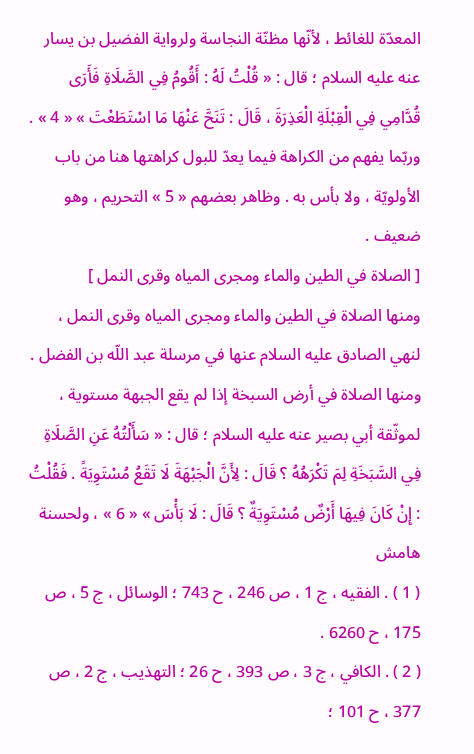المعدّة للغائط ، لأنّها مظنّة النجاسة ولرواية الفضيل بن يسار عنه عليه السلام ؛ قال : « قُلْتُ لَهُ : أَقُومُ فِي الصَّلَاةِ فَأَرَى قُدَّامِي فِي الْقِبْلَةِ الْعَذِرَةَ ، قَالَ : تَنَحَّ عَنْهَا مَا اسْتَطَعْتَ » « 4 » . وربّما يفهم من الكراهة فيما يعدّ للبول كراهتها هنا من باب الأولويّة ، ولا بأس به . وظاهر بعضهم « 5 » التحريم ، وهو ضعيف .
[ الصلاة في الطين والماء ومجرى المياه وقرى النمل ]
ومنها الصلاة في الطين والماء ومجرى المياه وقرى النمل ، لنهي الصادق عليه السلام عنها في مرسلة عبد اللّه بن الفضل .
ومنها الصلاة في أرض السبخة إذا لم يقع الجبهة مستوية ، لموثّقة أبي بصير عنه عليه السلام ؛ قال : « سَأَلْتُهُ عَنِ الصَّلَاةِ فِي السَّبَخَةِ لِمَ تَكْرَهُهُ ؟ قَالَ : لِأَنَّ الْجَبْهَةَ لَا تَقَعُ مُسْتَوِيَةً . فَقُلْتُ : إِنْ كَانَ فِيهَا أَرْضٌ مُسْتَوِيَةٌ ؟ قَالَ : لَا بَأْسَ » « 6 » ، ولحسنة
هامش
( 1 ) . الفقيه ، ج 1 ، ص 246 ، ح 743 ؛ الوسائل ، ج 5 ، ص 175 ، ح 6260 .
( 2 ) . الكافي ، ج 3 ، ص 393 ، ح 26 ؛ التهذيب ، ج 2 ، ص 377 ، ح 101 ؛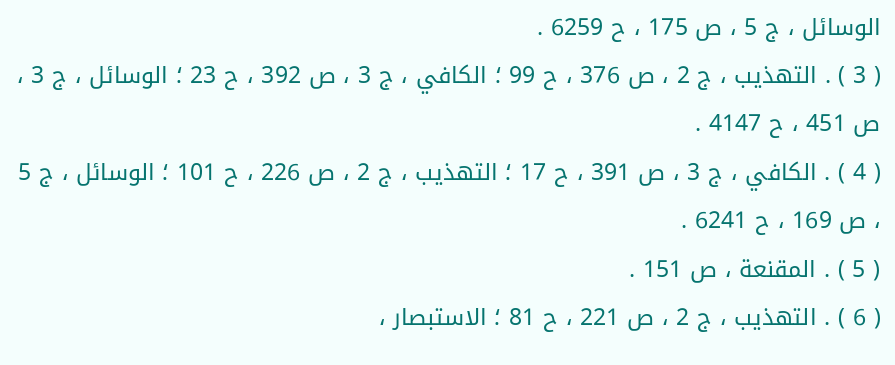الوسائل ، ج 5 ، ص 175 ، ح 6259 .
( 3 ) . التهذيب ، ج 2 ، ص 376 ، ح 99 ؛ الكافي ، ج 3 ، ص 392 ، ح 23 ؛ الوسائل ، ج 3 ، ص 451 ، ح 4147 .
( 4 ) . الكافي ، ج 3 ، ص 391 ، ح 17 ؛ التهذيب ، ج 2 ، ص 226 ، ح 101 ؛ الوسائل ، ج 5 ، ص 169 ، ح 6241 .
( 5 ) . المقنعة ، ص 151 .
( 6 ) . التهذيب ، ج 2 ، ص 221 ، ح 81 ؛ الاستبصار ،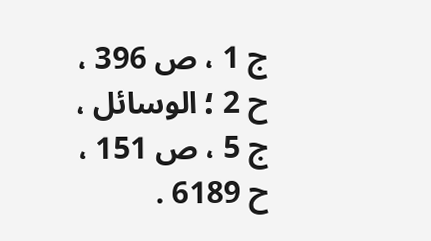ج 1 ، ص 396 ، ح 2 ؛ الوسائل ، ج 5 ، ص 151 ، ح 6189 .